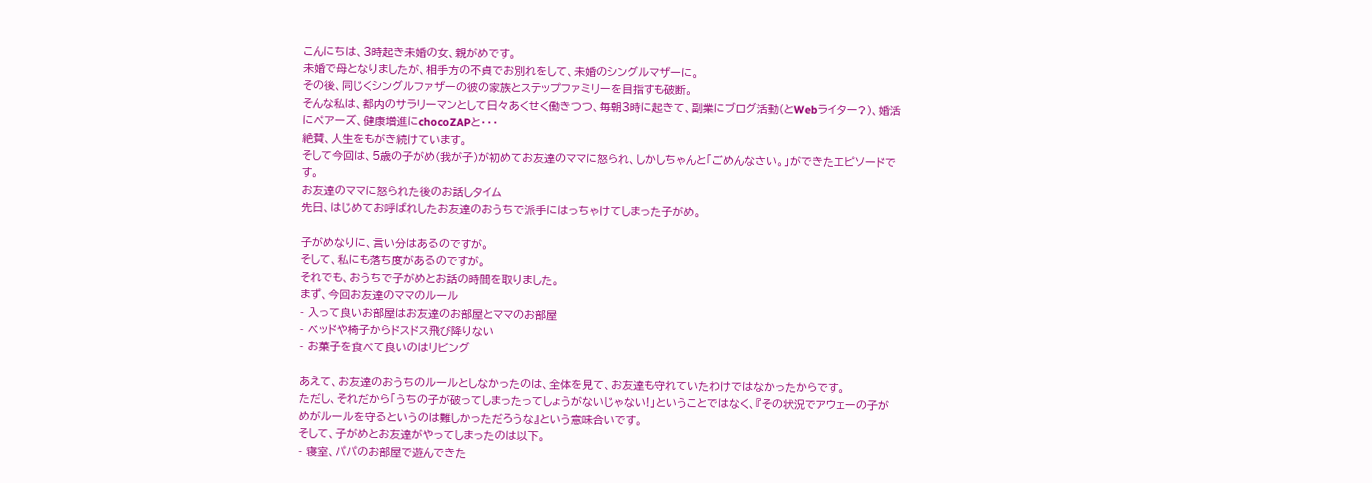こんにちは、3時起き未婚の女、親がめです。
未婚で母となりましたが、相手方の不貞でお別れをして、未婚のシングルマザーに。
その後、同じくシングルファザーの彼の家族とステップファミリーを目指すも破断。
そんな私は、都内のサラリーマンとして日々あくせく働きつつ、毎朝3時に起きて、副業にブログ活動(とWebライター?)、婚活にペアーズ、健康増進にchocoZAPと・・・
絶賛、人生をもがき続けています。
そして今回は、5歳の子がめ(我が子)が初めてお友達のママに怒られ、しかしちゃんと「ごめんなさい。」ができたエピソードです。
お友達のママに怒られた後のお話しタイム
先日、はじめてお呼ばれしたお友達のおうちで派手にはっちゃけてしまった子がめ。

子がめなりに、言い分はあるのですが。
そして、私にも落ち度があるのですが。
それでも、おうちで子がめとお話の時間を取りました。
まず、今回お友達のママのルール
- 入って良いお部屋はお友達のお部屋とママのお部屋
- ベッドや椅子からドスドス飛び降りない
- お菓子を食べて良いのはリビング

あえて、お友達のおうちのルールとしなかったのは、全体を見て、お友達も守れていたわけではなかったからです。
ただし、それだから「うちの子が破ってしまったってしょうがないじゃない!」ということではなく、『その状況でアウェーの子がめがルールを守るというのは難しかっただろうな』という意味合いです。
そして、子がめとお友達がやってしまったのは以下。
- 寝室、パパのお部屋で遊んできた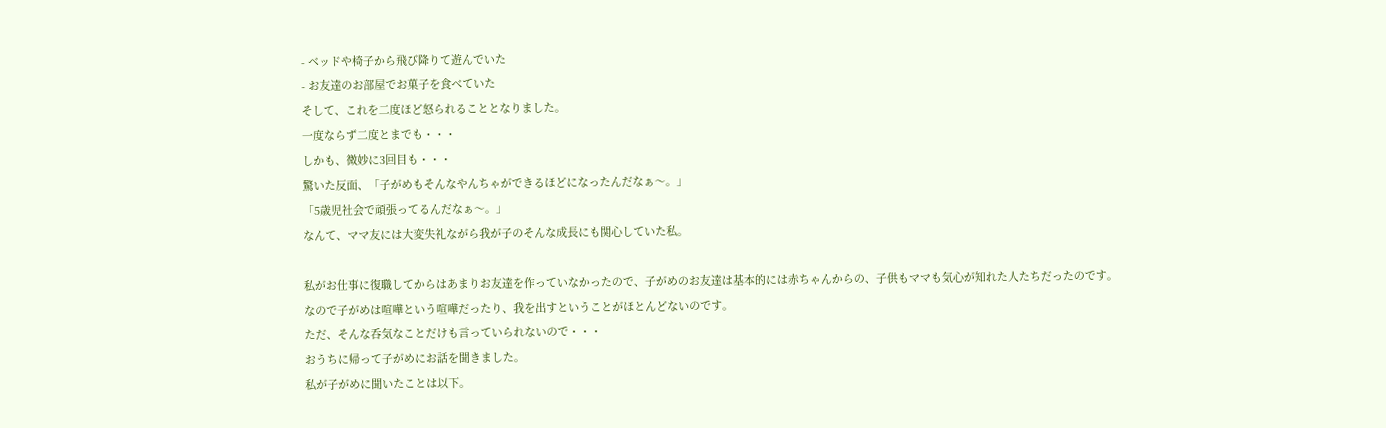- ベッドや椅子から飛び降りて遊んでいた
- お友達のお部屋でお菓子を食べていた
そして、これを二度ほど怒られることとなりました。
一度ならず二度とまでも・・・
しかも、微妙に3回目も・・・
驚いた反面、「子がめもそんなやんちゃができるほどになったんだなぁ〜。」
「5歳児社会で頑張ってるんだなぁ〜。」
なんて、ママ友には大変失礼ながら我が子のそんな成長にも関心していた私。

私がお仕事に復職してからはあまりお友達を作っていなかったので、子がめのお友達は基本的には赤ちゃんからの、子供もママも気心が知れた人たちだったのです。
なので子がめは喧嘩という喧嘩だったり、我を出すということがほとんどないのです。
ただ、そんな呑気なことだけも言っていられないので・・・
おうちに帰って子がめにお話を聞きました。
私が子がめに聞いたことは以下。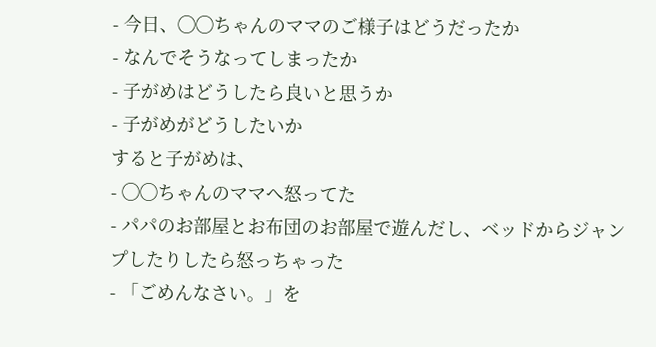- 今日、◯◯ちゃんのママのご様子はどうだったか
- なんでそうなってしまったか
- 子がめはどうしたら良いと思うか
- 子がめがどうしたいか
すると子がめは、
- ◯◯ちゃんのママへ怒ってた
- パパのお部屋とお布団のお部屋で遊んだし、ベッドからジャンプしたりしたら怒っちゃった
- 「ごめんなさい。」を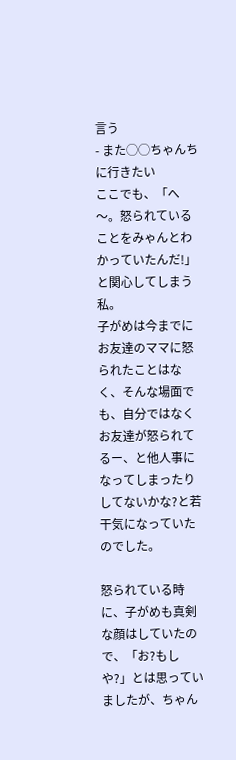言う
- また◯◯ちゃんちに行きたい
ここでも、「へ〜。怒られていることをみゃんとわかっていたんだ!」と関心してしまう私。
子がめは今までにお友達のママに怒られたことはなく、そんな場面でも、自分ではなくお友達が怒られてるー、と他人事になってしまったりしてないかな?と若干気になっていたのでした。

怒られている時に、子がめも真剣な顔はしていたので、「お?もしや?」とは思っていましたが、ちゃん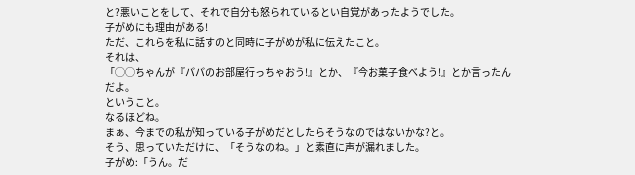と?悪いことをして、それで自分も怒られているとい自覚があったようでした。
子がめにも理由がある!
ただ、これらを私に話すのと同時に子がめが私に伝えたこと。
それは、
「◯◯ちゃんが『パパのお部屋行っちゃおう!』とか、『今お菓子食べよう!』とか言ったんだよ。
ということ。
なるほどね。
まぁ、今までの私が知っている子がめだとしたらそうなのではないかな?と。
そう、思っていただけに、「そうなのね。」と素直に声が漏れました。
子がめ:「うん。だ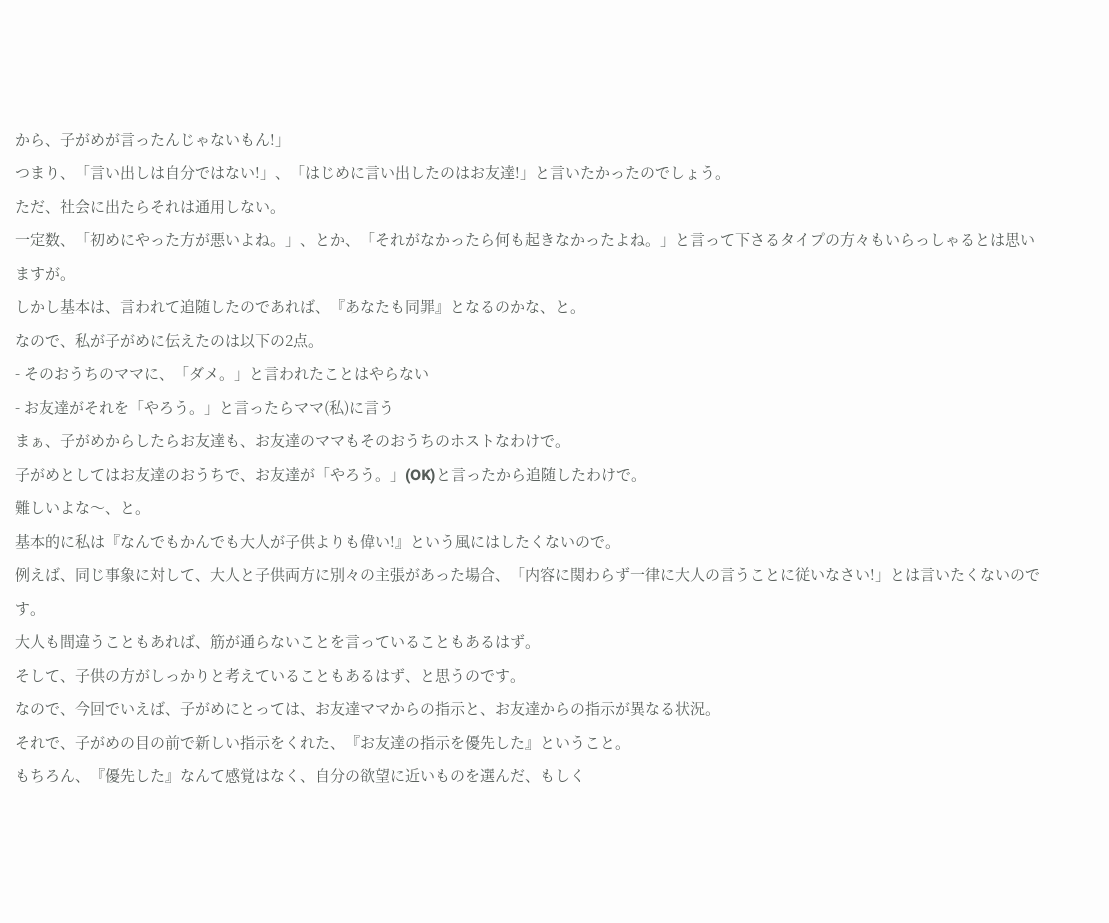から、子がめが言ったんじゃないもん!」
つまり、「言い出しは自分ではない!」、「はじめに言い出したのはお友達!」と言いたかったのでしょう。
ただ、社会に出たらそれは通用しない。
一定数、「初めにやった方が悪いよね。」、とか、「それがなかったら何も起きなかったよね。」と言って下さるタイプの方々もいらっしゃるとは思いますが。
しかし基本は、言われて追随したのであれば、『あなたも同罪』となるのかな、と。
なので、私が子がめに伝えたのは以下の2点。
- そのおうちのママに、「ダメ。」と言われたことはやらない
- お友達がそれを「やろう。」と言ったらママ(私)に言う
まぁ、子がめからしたらお友達も、お友達のママもそのおうちのホストなわけで。
子がめとしてはお友達のおうちで、お友達が「やろう。」(OK)と言ったから追随したわけで。
難しいよな〜、と。
基本的に私は『なんでもかんでも大人が子供よりも偉い!』という風にはしたくないので。
例えば、同じ事象に対して、大人と子供両方に別々の主張があった場合、「内容に関わらず一律に大人の言うことに従いなさい!」とは言いたくないのです。
大人も間違うこともあれば、筋が通らないことを言っていることもあるはず。
そして、子供の方がしっかりと考えていることもあるはず、と思うのです。
なので、今回でいえば、子がめにとっては、お友達ママからの指示と、お友達からの指示が異なる状況。
それで、子がめの目の前で新しい指示をくれた、『お友達の指示を優先した』ということ。
もちろん、『優先した』なんて感覚はなく、自分の欲望に近いものを選んだ、もしく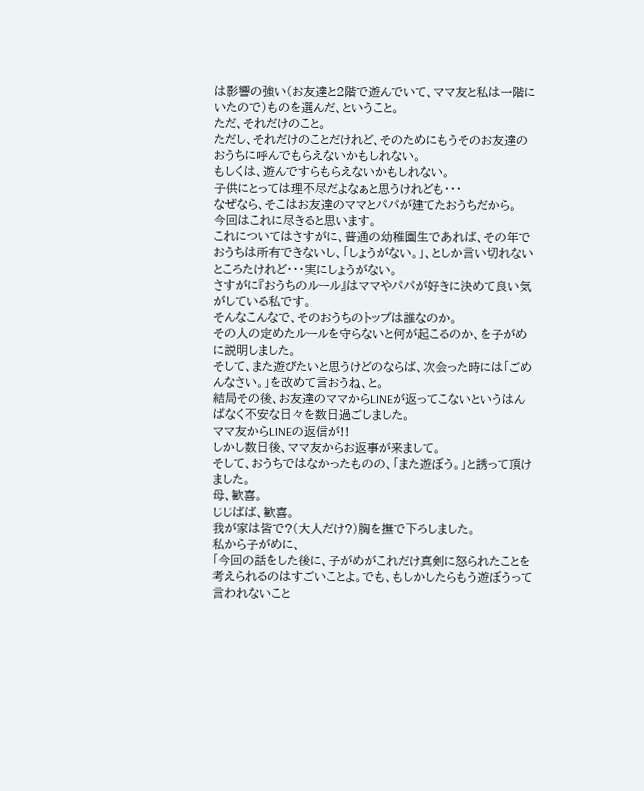は影響の強い(お友達と2階で遊んでいて、ママ友と私は一階にいたので)ものを選んだ、ということ。
ただ、それだけのこと。
ただし、それだけのことだけれど、そのためにもうそのお友達のおうちに呼んでもらえないかもしれない。
もしくは、遊んですらもらえないかもしれない。
子供にとっては理不尽だよなぁと思うけれども・・・
なぜなら、そこはお友達のママとパパが建てたおうちだから。
今回はこれに尽きると思います。
これについてはさすがに、普通の幼稚園生であれば、その年でおうちは所有できないし、「しょうがない。」、としか言い切れないところたけれど・・・実にしょうがない。
さすがに『おうちのルール』はママやパパが好きに決めて良い気がしている私です。
そんなこんなで、そのおうちのトップは誰なのか。
その人の定めたルールを守らないと何が起こるのか、を子がめに説明しました。
そして、また遊びたいと思うけどのならば、次会った時には「ごめんなさい。」を改めて言おうね、と。
結局その後、お友達のママからLINEが返ってこないというはんぱなく不安な日々を数日過ごしました。
ママ友からLINEの返信が!!
しかし数日後、ママ友からお返事が来まして。
そして、おうちではなかったものの、「また遊ぼう。」と誘って頂けました。
母、歓喜。
じじばば、歓喜。
我が家は皆で?(大人だけ?)胸を撫で下ろしました。
私から子がめに、
「今回の話をした後に、子がめがこれだけ真剣に怒られたことを考えられるのはすごいことよ。でも、もしかしたらもう遊ぼうって言われないこと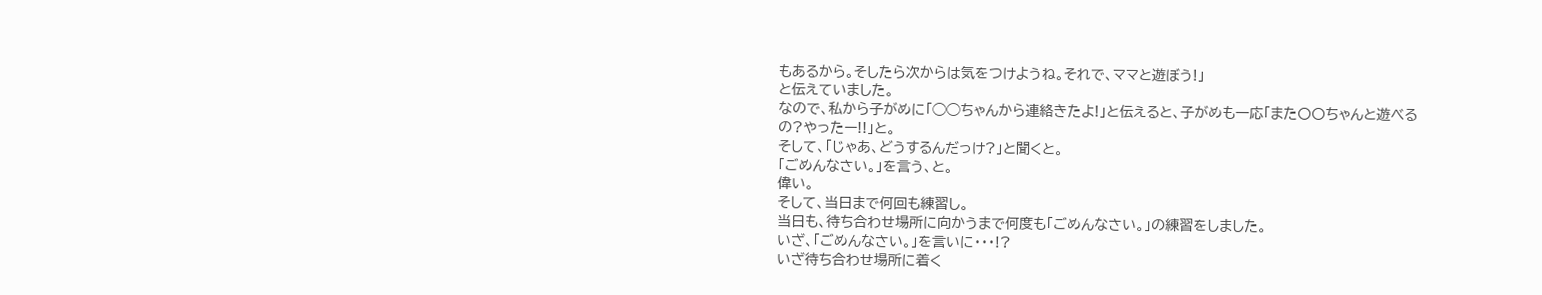もあるから。そしたら次からは気をつけようね。それで、ママと遊ぼう!」
と伝えていました。
なので、私から子がめに「◯◯ちゃんから連絡きたよ!」と伝えると、子がめも一応「また〇〇ちゃんと遊べるの?やったー!!」と。
そして、「じゃあ、どうするんだっけ?」と聞くと。
「ごめんなさい。」を言う、と。
偉い。
そして、当日まで何回も練習し。
当日も、待ち合わせ場所に向かうまで何度も「ごめんなさい。」の練習をしました。
いざ、「ごめんなさい。」を言いに・・・!?
いざ待ち合わせ場所に着く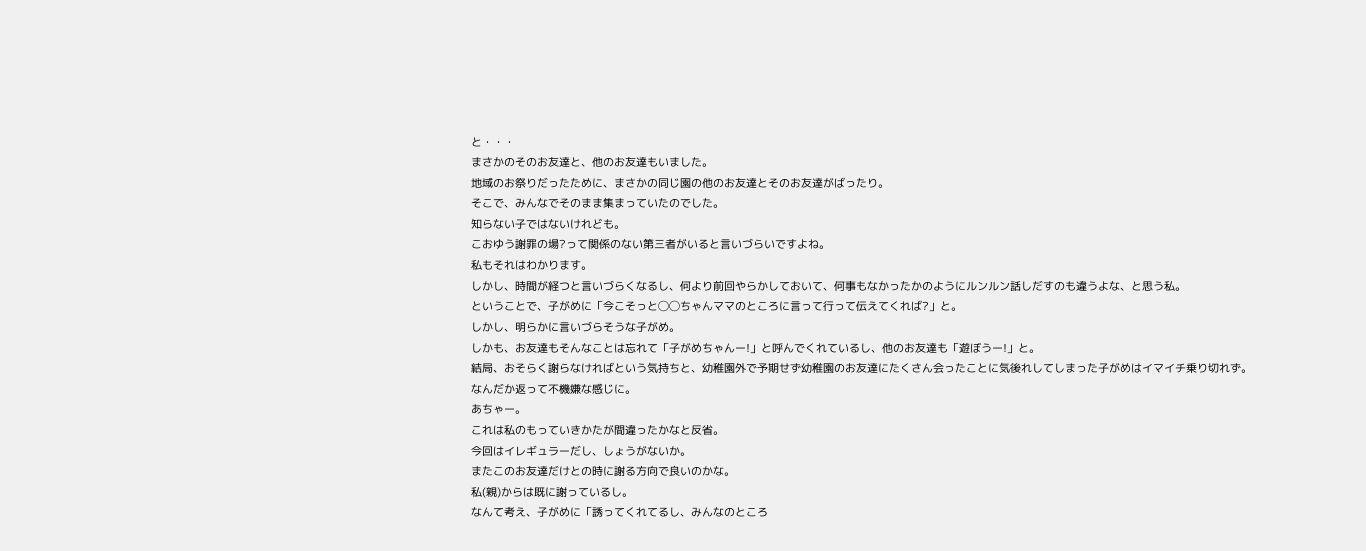と・・・
まさかのそのお友達と、他のお友達もいました。
地域のお祭りだったために、まさかの同じ園の他のお友達とそのお友達がばったり。
そこで、みんなでそのまま集まっていたのでした。
知らない子ではないけれども。
こおゆう謝罪の場?って関係のない第三者がいると言いづらいですよね。
私もそれはわかります。
しかし、時間が経つと言いづらくなるし、何より前回やらかしておいて、何事もなかったかのようにルンルン話しだすのも違うよな、と思う私。
ということで、子がめに「今こそっと◯◯ちゃんママのところに言って行って伝えてくれば?」と。
しかし、明らかに言いづらそうな子がめ。
しかも、お友達もそんなことは忘れて「子がめちゃんー!」と呼んでくれているし、他のお友達も「遊ぼうー!」と。
結局、おそらく謝らなければという気持ちと、幼稚園外で予期せず幼稚園のお友達にたくさん会ったことに気後れしてしまった子がめはイマイチ乗り切れず。
なんだか返って不機嫌な感じに。
あちゃー。
これは私のもっていきかたが間違ったかなと反省。
今回はイレギュラーだし、しょうがないか。
またこのお友達だけとの時に謝る方向で良いのかな。
私(親)からは既に謝っているし。
なんて考え、子がめに「誘ってくれてるし、みんなのところ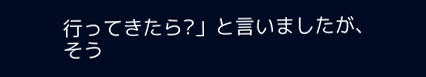行ってきたら?」と言いましたが、そう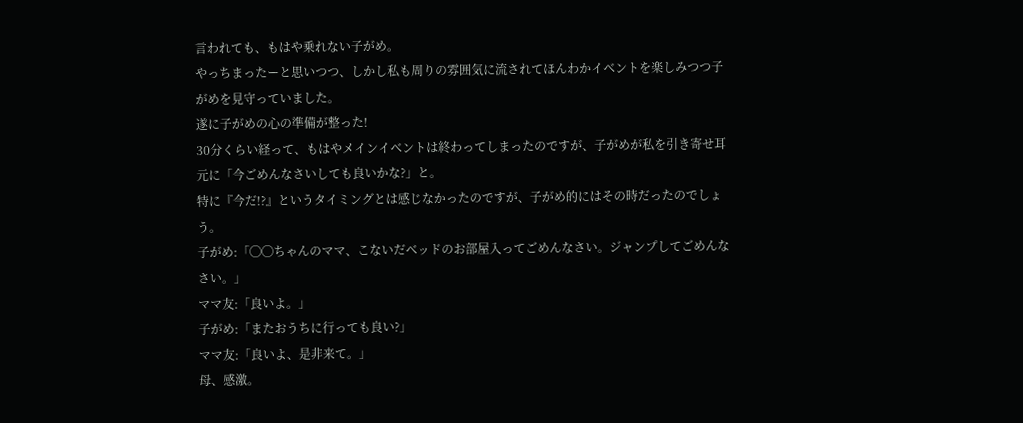言われても、もはや乗れない子がめ。
やっちまったーと思いつつ、しかし私も周りの雰囲気に流されてほんわかイベントを楽しみつつ子がめを見守っていました。
遂に子がめの心の準備が整った!
30分くらい経って、もはやメインイベントは終わってしまったのですが、子がめが私を引き寄せ耳元に「今ごめんなさいしても良いかな?」と。
特に『今だ!?』というタイミングとは感じなかったのですが、子がめ的にはその時だったのでしょう。
子がめ:「◯◯ちゃんのママ、こないだベッドのお部屋入ってごめんなさい。ジャンプしてごめんなさい。」
ママ友:「良いよ。」
子がめ:「またおうちに行っても良い?」
ママ友:「良いよ、是非来て。」
母、感激。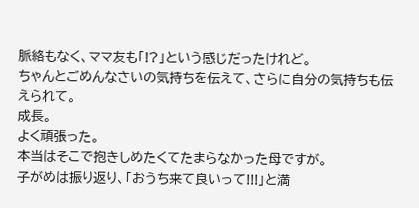脈絡もなく、ママ友も「!?」という感じだったけれど。
ちゃんとごめんなさいの気持ちを伝えて、さらに自分の気持ちも伝えられて。
成長。
よく頑張った。
本当はそこで抱きしめたくてたまらなかった母ですが。
子がめは振り返り、「おうち来て良いって!!!」と満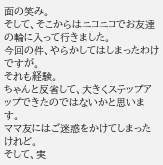面の笑み。
そして、そこからはニコニコでお友達の輪に入って行きました。
今回の件、やらかしてはしまったわけですが。
それも経験。
ちゃんと反省して、大きくステップアップできたのではないかと思います。
ママ友にはご迷惑をかけてしまったけれど。
そして、実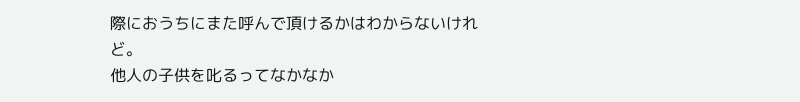際におうちにまた呼んで頂けるかはわからないけれど。
他人の子供を叱るってなかなか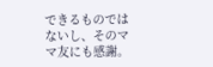できるものではないし、そのママ友にも感謝。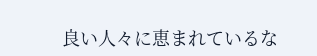良い人々に恵まれているな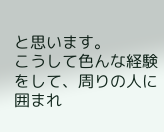と思います。
こうして色んな経験をして、周りの人に囲まれ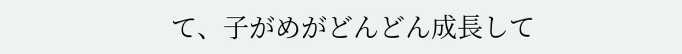て、子がめがどんどん成長して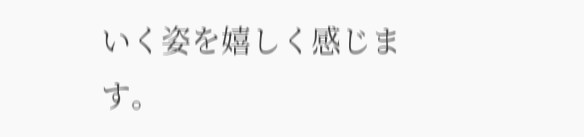いく姿を嬉しく感じます。